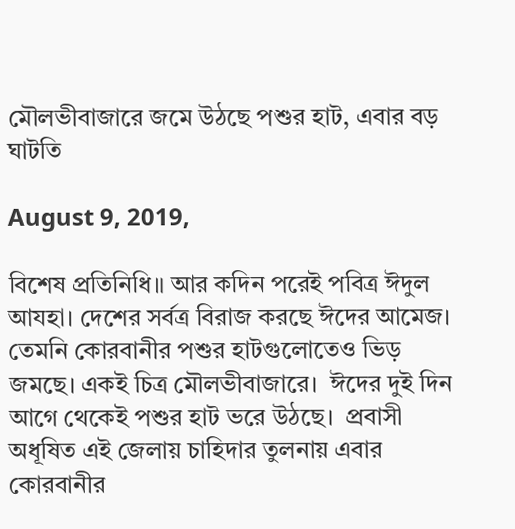মৌলভীবাজারে জমে উঠছে পশুর হাট, এবার বড় ঘাটতি

August 9, 2019,

বিশেষ প্রতিনিধি॥ আর কদিন পরেই পবিত্র ঈদুল আযহা। দেশের সর্বত্র বিরাজ করছে ঈদের আমেজ। তেমনি কোরবানীর পশুর হাটগুলোতেও ভিড় জমছে। একই চিত্র মৌলভীবাজারে।  ঈদের দুই দিন আগে থেকেই পশুর হাট ভরে উঠছে।  প্রবাসী অধূষিত এই জেলায় চাহিদার তুলনায় এবার কোরবানীর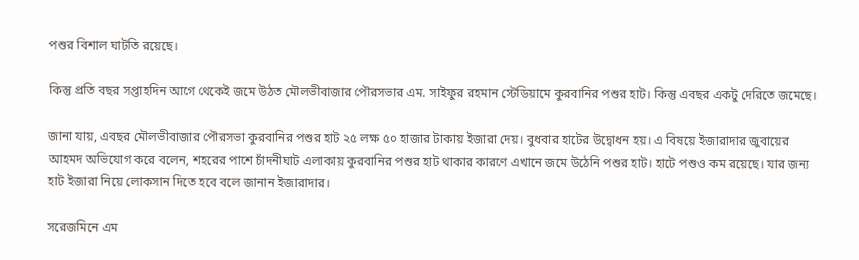পশুর বিশাল ঘাটতি রয়েছে।

কিন্তু প্রতি বছর সপ্তাহদিন আগে থেকেই জমে উঠত মৌলভীবাজার পৌরসভার এম. সাইফুর রহমান স্টেডিয়ামে কুরবানির পশুর হাট। কিন্তু এবছর একটু দেরিতে জমেছে।

জানা যায়, এবছর মৌলভীবাজার পৌরসভা কুরবানির পশুর হাট ২৫ লক্ষ ৫০ হাজার টাকায় ইজারা দেয়। বুধবার হাটের উদ্বোধন হয়। এ বিষয়ে ইজারাদার জুবায়ের আহমদ অভিযোগ করে বলেন, শহরের পাশে চাঁদনীঘাট এলাকায় কুরবানির পশুর হাট থাকার কারণে এখানে জমে উঠেনি পশুর হাট। হাটে পশুও কম রয়েছে। যার জন্য হাট ইজারা নিয়ে লোকসান দিতে হবে বলে জানান ইজারাদার।

সরেজমিনে এম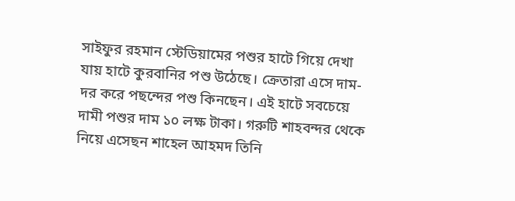সাইফুর রহমান স্টেডিয়ামের পশুর হাটে গিয়ে দেখা যায় হাটে কুরবানির পশু উঠেছে। ক্রেতারা এসে দাম-দর করে পছন্দের পশু কিনছেন। এই হাটে সবচেয়ে দামী পশুর দাম ১০ লক্ষ টাকা। গরুটি শাহবন্দর থেকে নিয়ে এসেছন শাহেল আহমদ তিনি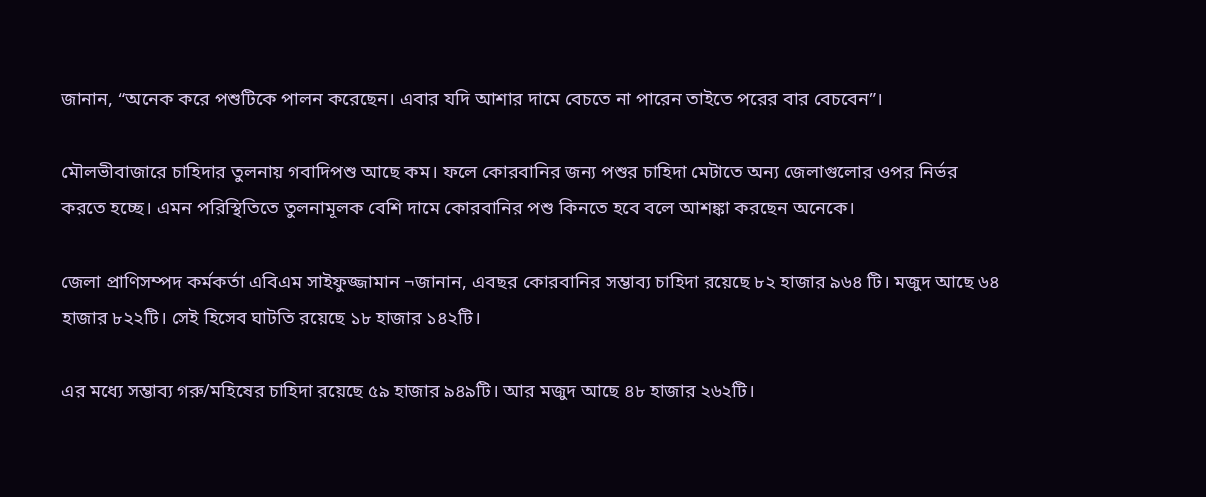জানান, “অনেক করে পশুটিকে পালন করেছেন। এবার যদি আশার দামে বেচতে না পারেন তাইতে পরের বার বেচবেন”।

মৌলভীবাজারে চাহিদার তুলনায় গবাদিপশু আছে কম। ফলে কোরবানির জন্য পশুর চাহিদা মেটাতে অন্য জেলাগুলোর ওপর নির্ভর করতে হচ্ছে। এমন পরিস্থিতিতে তুলনামূলক বেশি দামে কোরবানির পশু কিনতে হবে বলে আশঙ্কা করছেন অনেকে।

জেলা প্রাণিসম্পদ কর্মকর্তা এবিএম সাইফুজ্জামান ¬জানান, এবছর কোরবানির সম্ভাব্য চাহিদা রয়েছে ৮২ হাজার ৯৬৪ টি। মজুদ আছে ৬৪ হাজার ৮২২টি। সেই হিসেব ঘাটতি রয়েছে ১৮ হাজার ১৪২টি।

এর মধ্যে সম্ভাব্য গরু/মহিষের চাহিদা রয়েছে ৫৯ হাজার ৯৪৯টি। আর মজুদ আছে ৪৮ হাজার ২৬২টি।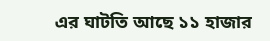এর ঘাটতি আছে ১১ হাজার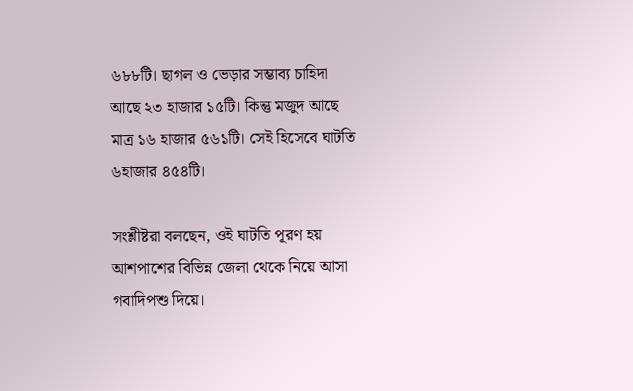৬৮৮টি। ছাগল ও ভেড়ার সম্ভাব্য চাহিদা আছে ২৩ হাজার ১৫টি। কিন্তু মজুদ আছে মাত্র ১৬ হাজার ৫৬১টি। সেই হিসেবে ঘাটতি ৬হাজার ৪৫৪টি।

সংশ্লীষ্টরা বলছেন, ওই ঘাটতি পূরণ হয় আশপাশের বিভিন্ন জেলা থেকে নিয়ে আসা গবাদিপশু দিয়ে।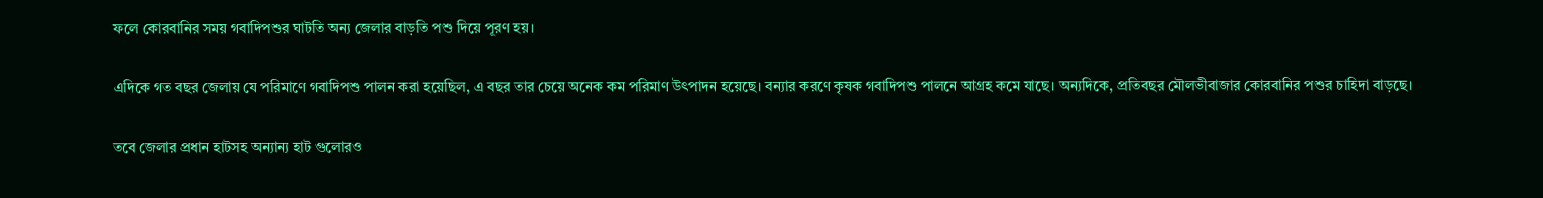ফলে কোরবানির সময় গবাদিপশুর ঘাটতি অন্য জেলার বাড়তি পশু দিয়ে পূরণ হয়।

এদিকে গত বছর জেলায় যে পরিমাণে গবাদিপশু পালন করা হয়েছিল, এ বছর তার চেয়ে অনেক কম পরিমাণ উৎপাদন হয়েছে। বন্যার করণে কৃষক গবাদিপশু পালনে আগ্রহ কমে যাছে। অন্যদিকে, প্রতিবছর মৌলভীবাজার কোরবানির পশুর চাহিদা বাড়ছে।

তবে জেলার প্রধান হাটসহ অন্যান্য হাট গুলোরও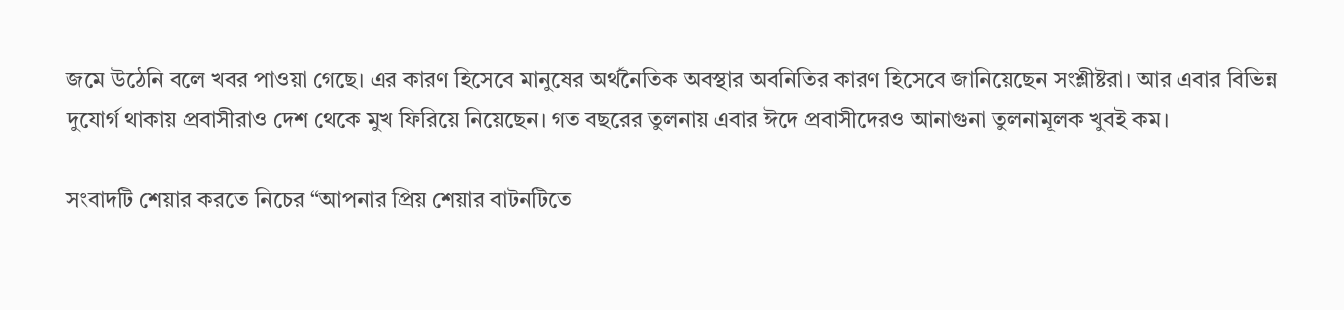জমে উঠেনি বলে খবর পাওয়া গেছে। এর কারণ হিসেবে মানুষের অর্থনৈতিক অবস্থার অবনিতির কারণ হিসেবে জানিয়েছেন সংশ্লীষ্টরা। আর এবার বিভিন্ন দুযোর্গ থাকায় প্রবাসীরাও দেশ থেকে মুখ ফিরিয়ে নিয়েছেন। গত বছরের তুলনায় এবার ঈদে প্রবাসীদেরও আনাগুনা তুলনামূলক খুবই কম।

সংবাদটি শেয়ার করতে নিচের “আপনার প্রিয় শেয়ার বাটনটিতে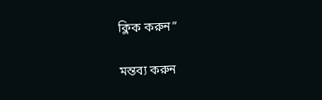ক্লিক করুন”

মন্তব্য করুন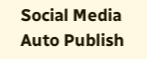Social Media Auto Publish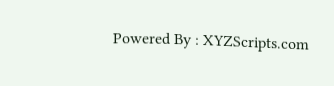Powered By : XYZScripts.com